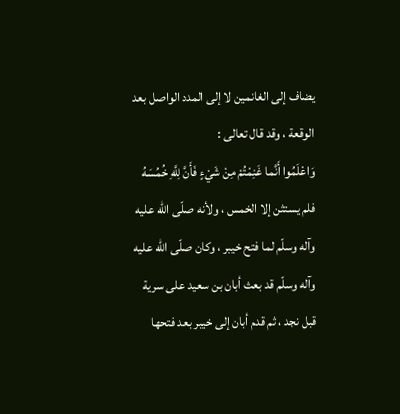يضاف إلى الغانمين لا إلى المدد الواصل بعد الوقعة ، وقد قال تعالى :
وَاعْلَمُوا أَنَّما غَنِمْتُمْ مِنْ شَيْءٍ فَأَنَّ لِلَّهِ خُمُسَهُ
فلم يستثن إلا الخمس ، ولأنه صلّى اللّه عليه وآله وسلّم لما فتح خيبر ، وكان صلّى اللّه عليه وآله وسلّم قد بعث أبان بن سعيد على سرية قبل نجد ، ثم قدم أبان إلى خيبر بعد فتحها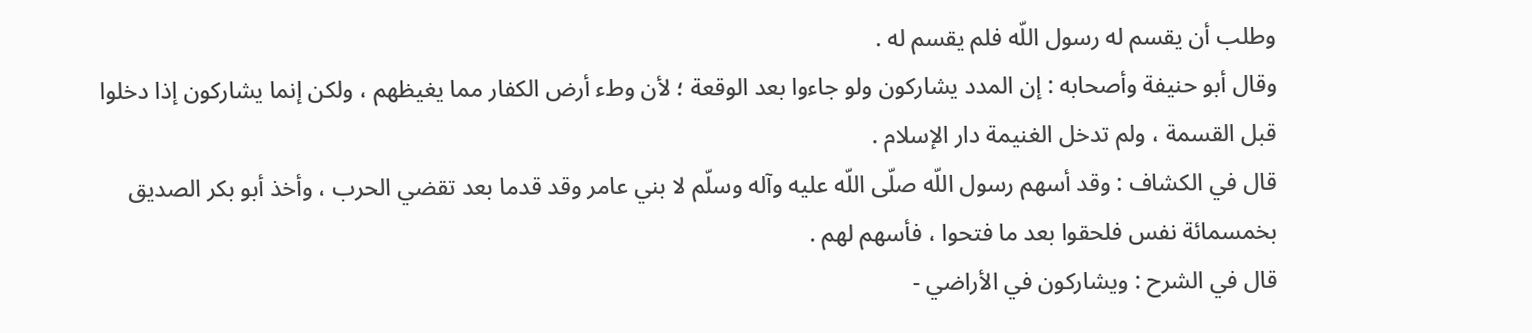وطلب أن يقسم له رسول اللّه فلم يقسم له .
وقال أبو حنيفة وأصحابه : إن المدد يشاركون ولو جاءوا بعد الوقعة ؛ لأن وطء أرض الكفار مما يغيظهم ، ولكن إنما يشاركون إذا دخلوا قبل القسمة ، ولم تدخل الغنيمة دار الإسلام .
قال في الكشاف : وقد أسهم رسول اللّه صلّى اللّه عليه وآله وسلّم لا بني عامر وقد قدما بعد تقضي الحرب ، وأخذ أبو بكر الصديق بخمسمائة نفس فلحقوا بعد ما فتحوا ، فأسهم لهم .
قال في الشرح : ويشاركون في الأراضي -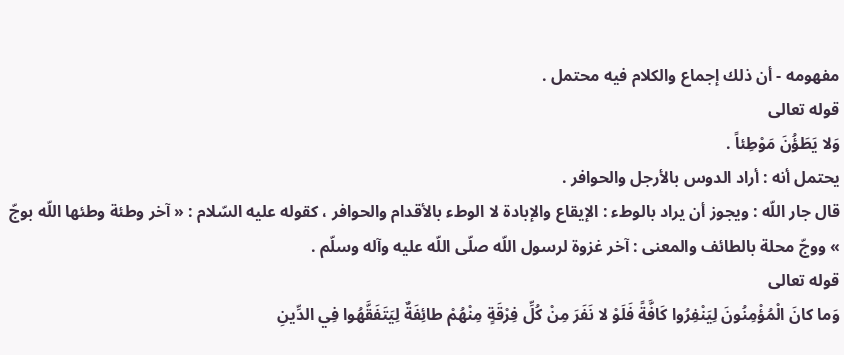مفهومه - أن ذلك إجماع والكلام فيه محتمل .
قوله تعالى
وَلا يَطَؤُنَ مَوْطِئاً .
يحتمل أنه : أراد الدوس بالأرجل والحوافر .
قال جار اللّه : ويجوز أن يراد بالوطء : الإيقاع والإبادة لا الوطء بالأقدام والحوافر ، كقوله عليه السّلام : « آخر وطئة وطئها اللّه بوجّ » ووجّ محلة بالطائف والمعنى : آخر غزوة لرسول اللّه صلّى اللّه عليه وآله وسلّم .
قوله تعالى
وَما كانَ الْمُؤْمِنُونَ لِيَنْفِرُوا كَافَّةً فَلَوْ لا نَفَرَ مِنْ كُلِّ فِرْقَةٍ مِنْهُمْ طائِفَةٌ لِيَتَفَقَّهُوا فِي الدِّينِ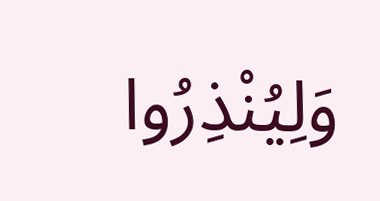وَلِيُنْذِرُوا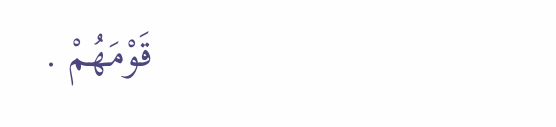قَوْمَهُمْ .